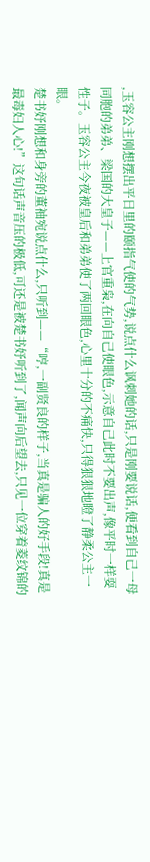,玉容公主刚想摆出平日里的颐指气使的气势,说点什么讽刺她的话,只是刚要说话,便看到自己一母同胞的弟弟、梁国的大皇子——上官重枭,在向自己使眼色,示意自己此时不要出声,像平时一样耍性子。玉容公主今夜被皇后和弟弟使了两回眼色,心里十分的不痛快,只得狠狠地瞪了静柔公主一眼。
楚书妤刚想和身旁的董袖宛说点什么,只听到——“哼,一副贤良的样子,当真是骗人的好手段!真是最毒妇人心!”这句话声音压的极低,可还是被楚书妤听到了,闻声向后望去,只见一位穿着菱纹锦的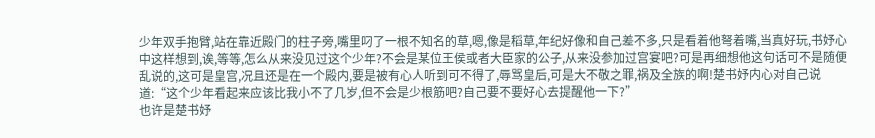少年双手抱臂,站在靠近殿门的柱子旁,嘴里叼了一根不知名的草,嗯,像是稻草,年纪好像和自己差不多,只是看着他弩着嘴,当真好玩,书妤心中这样想到,诶,等等,怎么从来没见过这个少年?不会是某位王侯或者大臣家的公子,从来没参加过宫宴吧?可是再细想他这句话可不是随便乱说的,这可是皇宫,况且还是在一个殿内,要是被有心人听到可不得了,辱骂皇后,可是大不敬之罪,祸及全族的啊!楚书妤内心对自己说道:“这个少年看起来应该比我小不了几岁,但不会是少根筋吧?自己要不要好心去提醒他一下?”
也许是楚书妤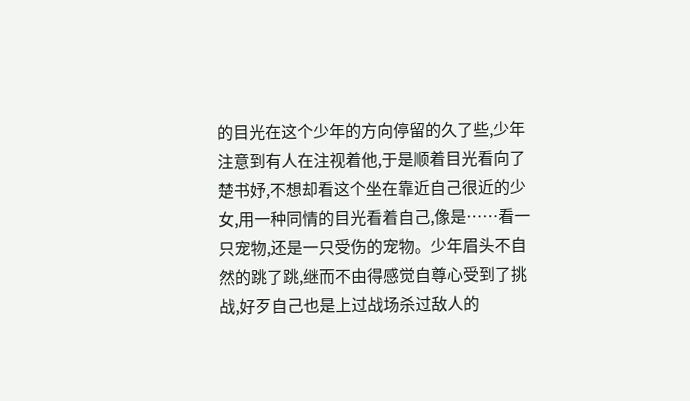的目光在这个少年的方向停留的久了些,少年注意到有人在注视着他,于是顺着目光看向了楚书妤,不想却看这个坐在靠近自己很近的少女,用一种同情的目光看着自己,像是……看一只宠物,还是一只受伤的宠物。少年眉头不自然的跳了跳,继而不由得感觉自尊心受到了挑战,好歹自己也是上过战场杀过敌人的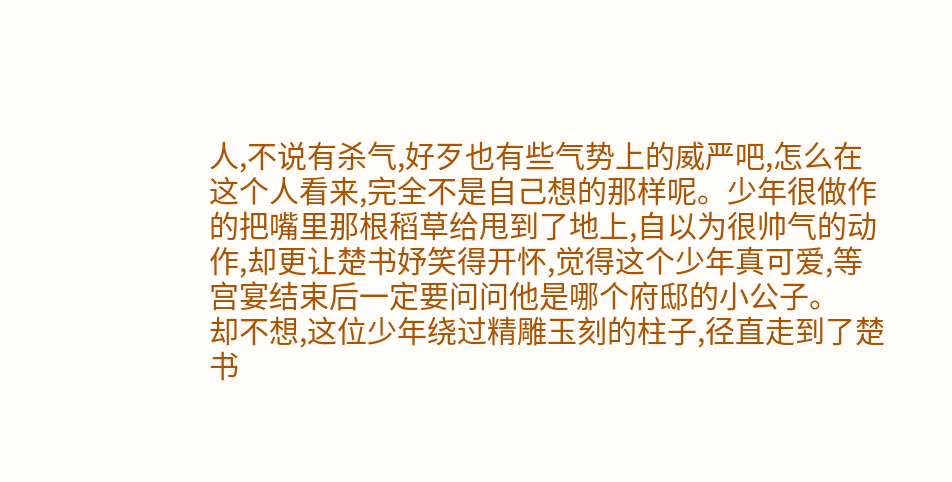人,不说有杀气,好歹也有些气势上的威严吧,怎么在这个人看来,完全不是自己想的那样呢。少年很做作的把嘴里那根稻草给甩到了地上,自以为很帅气的动作,却更让楚书妤笑得开怀,觉得这个少年真可爱,等宫宴结束后一定要问问他是哪个府邸的小公子。
却不想,这位少年绕过精雕玉刻的柱子,径直走到了楚书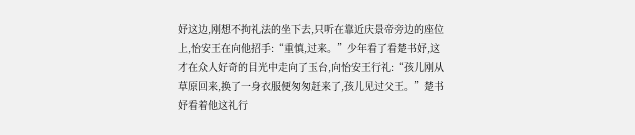妤这边,刚想不拘礼法的坐下去,只听在靠近庆景帝旁边的座位上,怡安王在向他招手:“重慎,过来。”少年看了看楚书妤,这才在众人好奇的目光中走向了玉台,向怡安王行礼:“孩儿刚从草原回来,换了一身衣服便匆匆赶来了,孩儿见过父王。”楚书妤看着他这礼行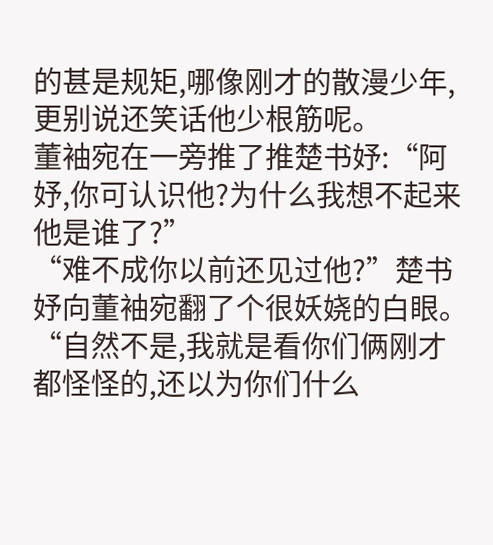的甚是规矩,哪像刚才的散漫少年,更别说还笑话他少根筋呢。
董袖宛在一旁推了推楚书妤:“阿妤,你可认识他?为什么我想不起来他是谁了?”
“难不成你以前还见过他?”楚书妤向董袖宛翻了个很妖娆的白眼。
“自然不是,我就是看你们俩刚才都怪怪的,还以为你们什么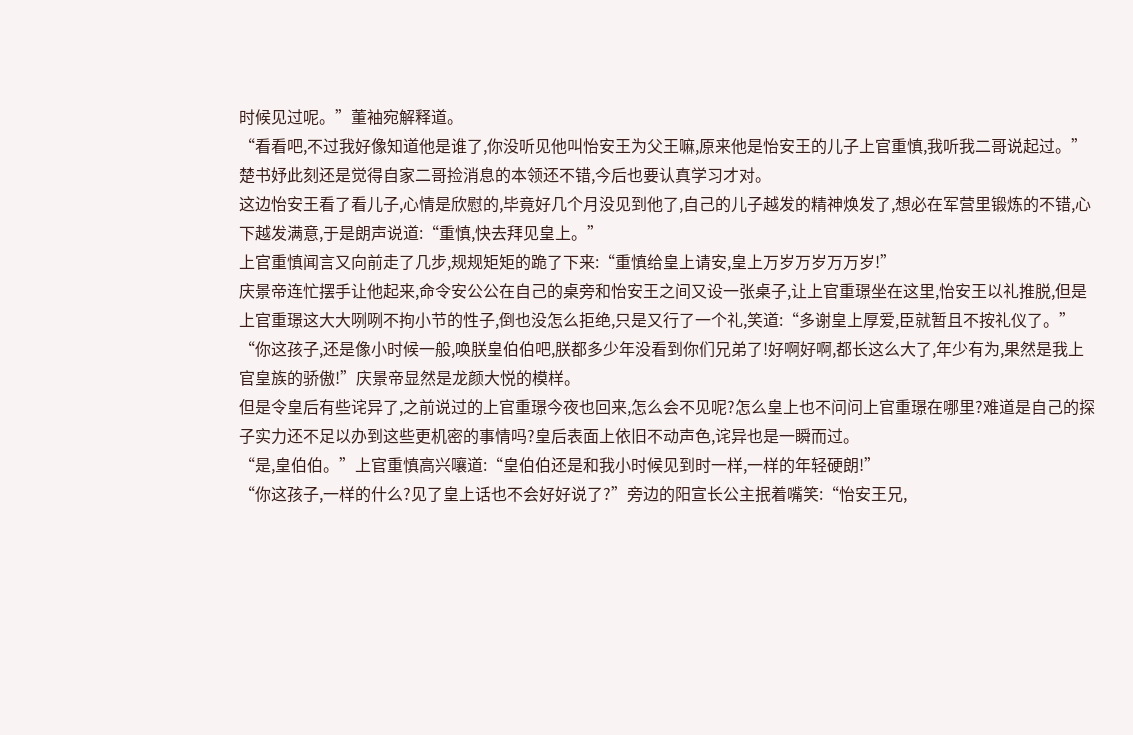时候见过呢。”董袖宛解释道。
“看看吧,不过我好像知道他是谁了,你没听见他叫怡安王为父王嘛,原来他是怡安王的儿子上官重慎,我听我二哥说起过。”楚书妤此刻还是觉得自家二哥捡消息的本领还不错,今后也要认真学习才对。
这边怡安王看了看儿子,心情是欣慰的,毕竟好几个月没见到他了,自己的儿子越发的精神焕发了,想必在军营里锻炼的不错,心下越发满意,于是朗声说道:“重慎,快去拜见皇上。”
上官重慎闻言又向前走了几步,规规矩矩的跪了下来:“重慎给皇上请安,皇上万岁万岁万万岁!”
庆景帝连忙摆手让他起来,命令安公公在自己的桌旁和怡安王之间又设一张桌子,让上官重璟坐在这里,怡安王以礼推脱,但是上官重璟这大大咧咧不拘小节的性子,倒也没怎么拒绝,只是又行了一个礼,笑道:“多谢皇上厚爱,臣就暂且不按礼仪了。”
“你这孩子,还是像小时候一般,唤朕皇伯伯吧,朕都多少年没看到你们兄弟了!好啊好啊,都长这么大了,年少有为,果然是我上官皇族的骄傲!”庆景帝显然是龙颜大悦的模样。
但是令皇后有些诧异了,之前说过的上官重璟今夜也回来,怎么会不见呢?怎么皇上也不问问上官重璟在哪里?难道是自己的探子实力还不足以办到这些更机密的事情吗?皇后表面上依旧不动声色,诧异也是一瞬而过。
“是,皇伯伯。”上官重慎高兴嚷道:“皇伯伯还是和我小时候见到时一样,一样的年轻硬朗!”
“你这孩子,一样的什么?见了皇上话也不会好好说了?”旁边的阳宣长公主抿着嘴笑:“怡安王兄,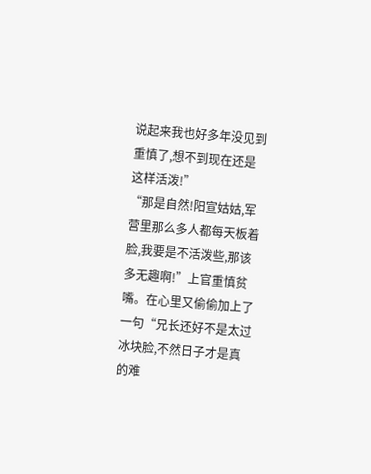说起来我也好多年没见到重慎了,想不到现在还是这样活泼!”
“那是自然!阳宣姑姑,军营里那么多人都每天板着脸,我要是不活泼些,那该多无趣啊!”上官重慎贫嘴。在心里又偷偷加上了一句“兄长还好不是太过冰块脸,不然日子才是真的难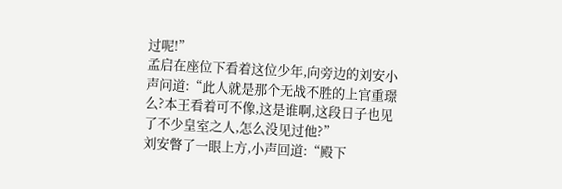过呢!”
孟启在座位下看着这位少年,向旁边的刘安小声问道:“此人就是那个无战不胜的上官重璟么?本王看着可不像,这是谁啊,这段日子也见了不少皇室之人,怎么没见过他?”
刘安瞥了一眼上方,小声回道:“殿下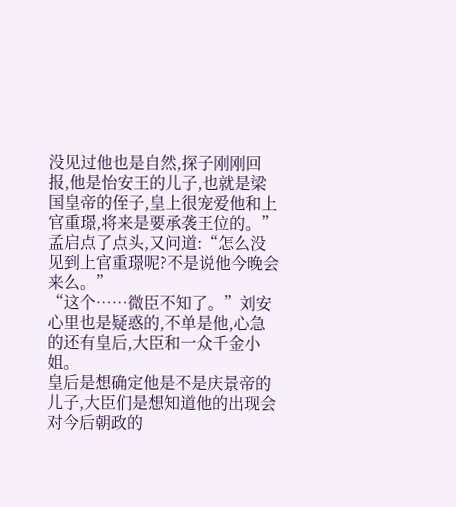没见过他也是自然,探子刚刚回报,他是怡安王的儿子,也就是梁国皇帝的侄子,皇上很宠爱他和上官重璟,将来是要承袭王位的。”
孟启点了点头,又问道:“怎么没见到上官重璟呢?不是说他今晚会来么。”
“这个……微臣不知了。”刘安心里也是疑惑的,不单是他,心急的还有皇后,大臣和一众千金小姐。
皇后是想确定他是不是庆景帝的儿子,大臣们是想知道他的出现会对今后朝政的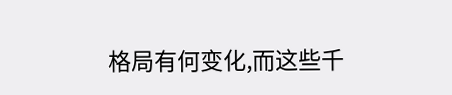格局有何变化,而这些千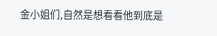金小姐们,自然是想看看他到底是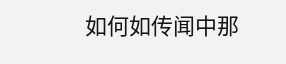如何如传闻中那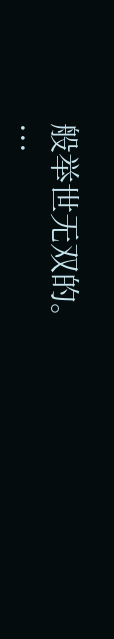般举世无双的。
...